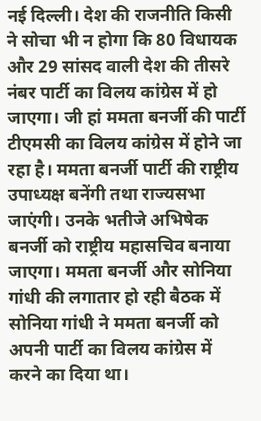नई दिल्ली। देश की राजनीति किसी ने सोचा भी न होगा कि 80 विधायक और 29 सांसद वाली देश की तीसरे नंबर पार्टी का विलय कांग्रेस में हो जाएगा। जी हां ममता बनर्जी की पार्टी टीएमसी का विलय कांग्रेस में होने जा रहा है। ममता बनर्जी पार्टी की राष्ट्रीय उपाध्यक्ष बनेंगी तथा राज्यसभा जाएंगी। उनके भतीजे अभिषेक बनर्जी को राष्ट्रीय महासचिव बनाया जाएगा। ममता बनर्जी और सोनिया गांधी की लगातार हो रही बैठक में सोनिया गांधी ने ममता बनर्जी को अपनी पार्टी का विलय कांग्रेस में करने का दिया था।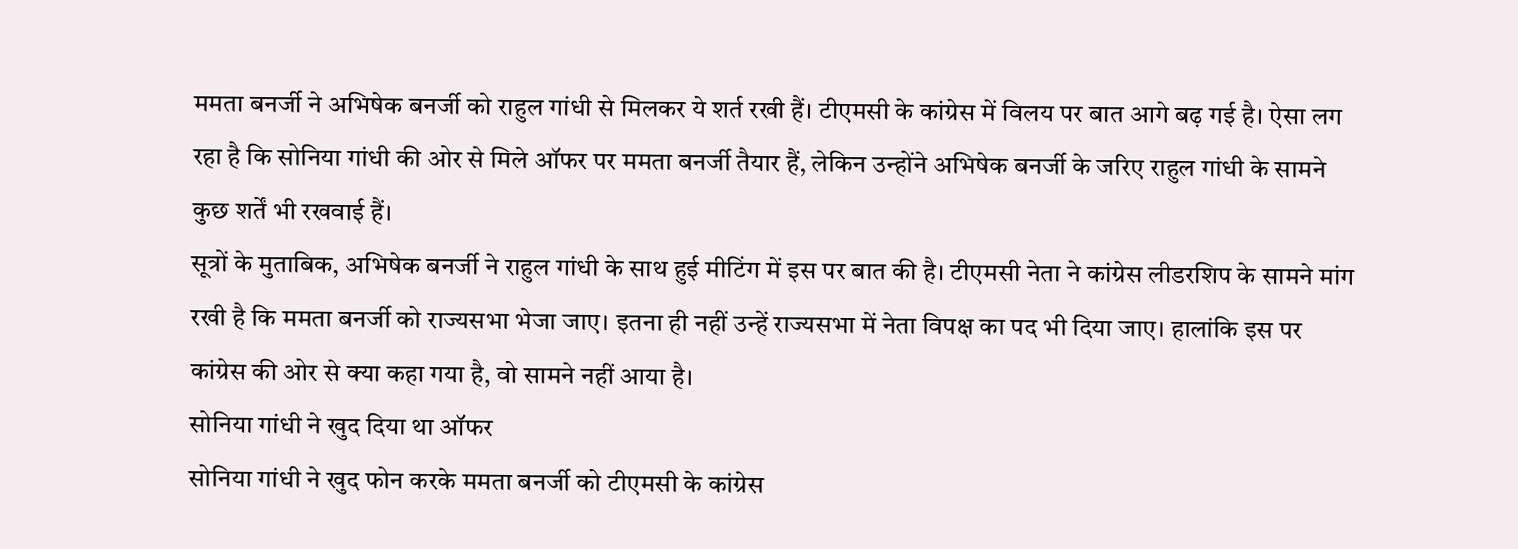ममता बनर्जी ने अभिषेक बनर्जी को राहुल गांधी से मिलकर ये शर्त रखी हैं। टीएमसी के कांग्रेस में विलय पर बात आगे बढ़ गई है। ऐसा लग रहा है कि सोनिया गांधी की ओर से मिले ऑफर पर ममता बनर्जी तैयार हैं, लेकिन उन्होंने अभिषेक बनर्जी के जरिए राहुल गांधी के सामने कुछ शर्तें भी रखवाई हैं।
सूत्रों के मुताबिक, अभिषेक बनर्जी ने राहुल गांधी के साथ हुई मीटिंग में इस पर बात की है। टीएमसी नेता ने कांग्रेस लीडरशिप के सामने मांग रखी है कि ममता बनर्जी को राज्यसभा भेजा जाए। इतना ही नहीं उन्हें राज्यसभा में नेता विपक्ष का पद भी दिया जाए। हालांकि इस पर कांग्रेस की ओर से क्या कहा गया है, वो सामने नहीं आया है।
सोनिया गांधी ने खुद दिया था ऑफर
सोनिया गांधी ने खुद फोन करके ममता बनर्जी को टीएमसी के कांग्रेस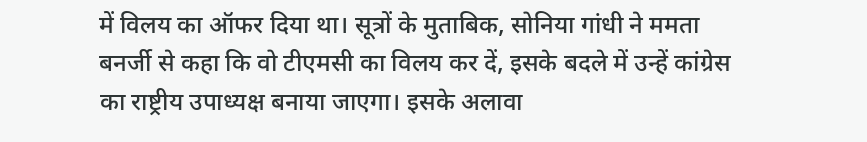में विलय का ऑफर दिया था। सूत्रों के मुताबिक, सोनिया गांधी ने ममता बनर्जी से कहा कि वो टीएमसी का विलय कर दें, इसके बदले में उन्हें कांग्रेस का राष्ट्रीय उपाध्यक्ष बनाया जाएगा। इसके अलावा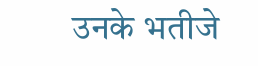उनके भतीजे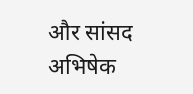और सांसद अभिषेक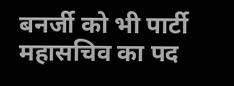बनर्जी को भी पार्टी महासचिव का पद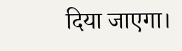दिया जाएगा।